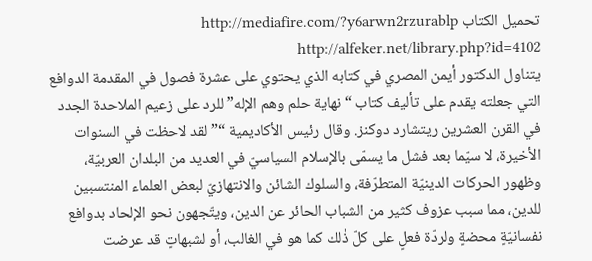تحميل الكتاب http://mediafire.com/?y6arwn2rzurablp http://alfeker.net/library.php?id=4102
يتناول الدكتور أيمن المصري في كتابه الذي يحتوي على عشرة فصول في المقدمة الدوافع التي جعلته يقدم على تأليف كتاب “نهاية حلم وهم الإله” للرد على زعيم الملاحدة الجدد في القرن العشرين ريتشارد دوكنز. وقال رئيس الأكاديمية “”لقد لاحظت في السنوات الأخيرة، لا سيّما بعد فشل ما يسمّى بالإسلام السياسيّ في العديد من البلدان العربيّة، وظهور الحركات الدينيّة المتطرّفة، والسلوك الشائن والانتهازيّ لبعض العلماء المنتسبين للدين، مما سبب عزوف كثير من الشباب الحائر عن الدين، ويتّجهون نحو الإلحاد بدوافع نفسانيّةٍ محضةٍ ولردّة فعلٍ على كلّ ذٰلك كما هو في الغالب، أو لشبهاتٍ قد عرضت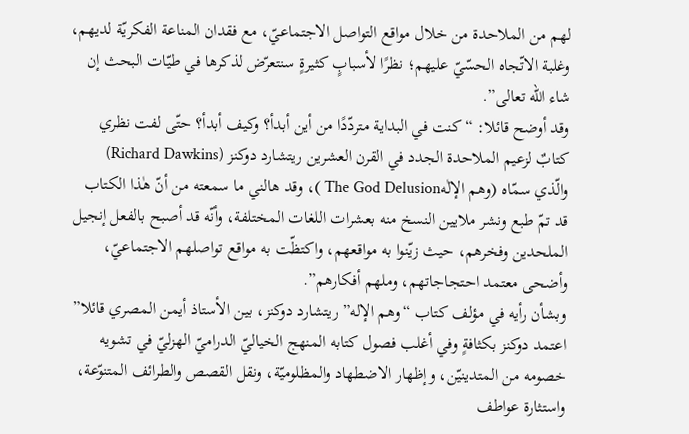لهم من الملاحدة من خلال مواقع التواصل الاجتماعيّ، مع فقدان المناعة الفكريّة لديهم، وغلبة الاتّجاه الحسّيّ عليهم؛ نظرًا لأسبابٍ كثيرةٍ سنتعرّض لذكرها في طيّات البحث إن شاء الله تعالى”.
وقد أوضح قائلا: “كنت في البداية متردّدًا من أين أبدأ؟ وكيف أبدأ؟ حتّى لفت نظري كتابٌ لزعيم الملاحدة الجدد في القرن العشرين ريتشارد دوكنز (Richard Dawkins) والّذي سمّاه (وهم الإلٰهThe God Delusion )، وقد هالني ما سمعته من أنّ هٰذا الكتاب قد تمّ طبع ونشر ملايين النسخ منه بعشرات اللغات المختلفة، وأنّه قد أصبح بالفعل إنجيل الملحدين وفخرهم، حيث زيّنوا به مواقعهم، واكتظّت به مواقع تواصلهم الاجتماعيّ، وأضحى معتمد احتجاجاتهم، وملهم أفكارهم”.
وبشأن رأيه في مؤلف كتاب “وهم الإله” ريتشارد دوكنز، بين الأستاذ أيمن المصري قائلا” اعتمد دوكنز بكثافةٍ وفي أغلب فصول كتابه المنهج الخياليّ الدراميّ الهزليّ في تشويه خصومه من المتدينيّن، وإظهار الاضطهاد والمظلوميّة، ونقل القصص والطرائف المتنوّعة، واستثارة عواطف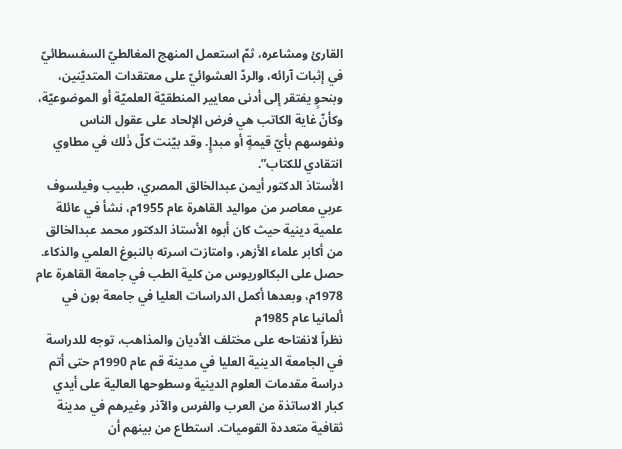القارئ ومشاعره، ثمّ استعمل المنهج المغالطيّ السفسطائيّ في إثبات آرائه، والردّ العشوائيّ على معتقدات المتديّنين، وبنحوٍ يفتقر إلى أدنى معايير المنطقيّة العلميّة أو الموضوعيّة، وكأنّ غاية الكاتب هي فرض الإلحاد على عقول الناس ونفوسهم بأيّ قيمةٍ أو مبدإٍ. وقد بيّنت كلّ ذٰلك في مطاوي انتقادي للكتاب”.
الأستاذ الدكتور أيمن عبدالخالق المصري، طبيب وفيلسوف عربي معاصر من مواليد القاهرة عام 1955م، نشأ في عائلة علمية دينية حيث كان أبوه الأستاذ الدكتور محمد عبدالخالق من أكابر علماء الأزهر، وامتازت اسرته بالنبوغ العلمي والذكاء. حصل على البكالوريوس من كلية الطب في جامعة القاهرة عام 1978م، وبعدها أكمل الدراسات العليا في جامعة بون في ألمانيا عام 1985م
نظراً لانفتاحه على مختلف الأديان والمذاهب، توجه للدراسة في الجامعة الدينية العليا في مدينة قم عام 1990م حتى أتم دراسة مقدمات العلوم الدينية وسطوحها العالية على أيدي كبار الاساتذة من العرب والفرس والآذر وغيرهم في مدينة ثقافية متعددة القوميات. استطاع من بينهم أن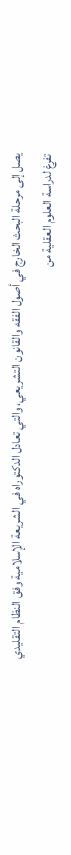يصل إلى مرحلة البحث الخارج في أصول الفقه والقانون التشريعي، والتي تعادل الدكتوراه في الشريعة الإسلامية وفق النظام التقليدي
تفرغ لدراسة العلوم العقلية من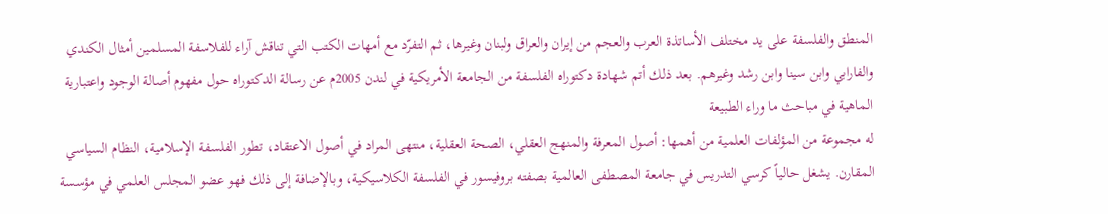المنطق والفلسفة على يد مختلف الأساتذة العرب والعجم من إيران والعراق ولبنان وغيرها، ثم التفرّد مع أمهات الكتب التي تناقش آراء للفلاسفة المسلمين أمثال الكندي والفارابي وابن سينا وابن رشد وغيرهم. بعد ذلك أتم شهادة دكتوراه الفلسفة من الجامعة الأمريكية في لندن 2005م عن رسالة الدكتوراه حول مفهوم أصالة الوجود واعتبارية الماهية في مباحث ما وراء الطبيعة
له مجموعة من المؤلفات العلمية من أهمها: أصول المعرفة والمنهج العقلي، الصحة العقلية، منتهى المراد في أصول الاعتقاد، تطور الفلسفة الإسلامية، النظام السياسي المقارن. يشغل حالياً كرسي التدريس في جامعة المصطفى العالمية بصفته بروفيسور في الفلسفة الكلاسيكية، وبالإضافة إلى ذلك فهو عضو المجلس العلمي في مؤسسة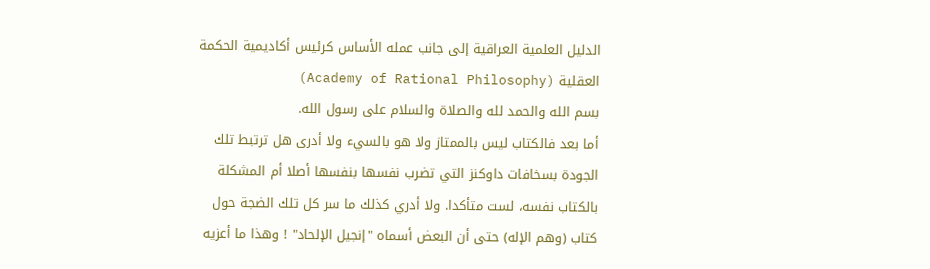الدليل العلمية العراقية إلى جانب عمله الأساس كرئيس أكاديمية الحكمة العقلية (Academy of Rational Philosophy)
بسم الله والحمد لله والصلاة والسلام على رسول الله.
أما بعد فالكتاب ليس بالممتاز ولا هو بالسيء ولا أدرى هل ترتبط تلك الجودة بسخافات داوكنز التي تضرب نفسها بنفسها أصلا أم المشكلة بالكتاب نفسه، لست متأكدا. ولا أدري كذلك ما سر كل تلك الضجة حول كتاب (وهم الإله) حتى أن البعض أسماه "إنجيل الإلحاد" ! وهذا ما أعزيه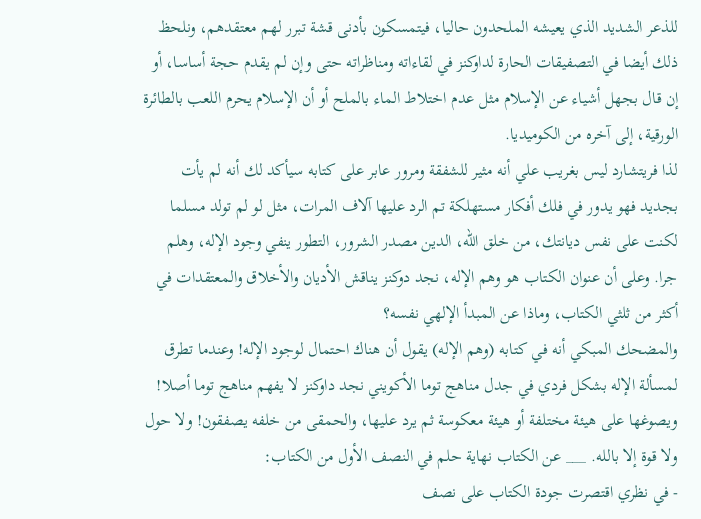للذعر الشديد الذي يعيشه الملحدون حاليا، فيتمسكون بأدنى قشة تبرر لهم معتقدهم، ونلحظ ذلك أيضا في التصفيقات الحارة لداوكنز في لقاءاته ومناظراته حتى وإن لم يقدم حجة أساسا، أو إن قال بجهل أشياء عن الإسلام مثل عدم اختلاط الماء بالملح أو أن الإسلام يحرم اللعب بالطائرة الورقية، إلى آخره من الكوميديا.
لذا فريتشارد ليس بغريب علي أنه مثير للشفقة ومرور عابر على كتابه سيأكد لك أنه لم يأت بجديد فهو يدور في فلك أفكار مستهلكة تم الرد عليها آلاف المرات، مثل لو لم تولد مسلما لكنت على نفس ديانتك، من خلق الله، الدين مصدر الشرور، التطور ينفي وجود الإله، وهلم جرا. وعلى أن عنوان الكتاب هو وهم الإله، نجد دوكنز يناقش الأديان والأخلاق والمعتقدات في أكثر من ثلثي الكتاب، وماذا عن المبدأ الإلهي نفسه؟
والمضحك المبكي أنه في كتابه (وهم الإله) يقول أن هناك احتمال لوجود الإله! وعندما تطرق لمسألة الإله بشكل فردي في جدل مناهج توما الأكويني نجد داوكنز لا يفهم مناهج توما أصلا! ويصوغها على هيئة مختلفة أو هيئة معكوسة ثم يرد عليها، والحمقى من خلفه يصفقون! ولا حول ولا قوة إلا بالله. ___ عن الكتاب نهاية حلم في النصف الأول من الكتاب:
- في نظري اقتصرت جودة الكتاب على نصف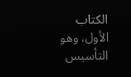الكتاب الأول، وهو التأسيس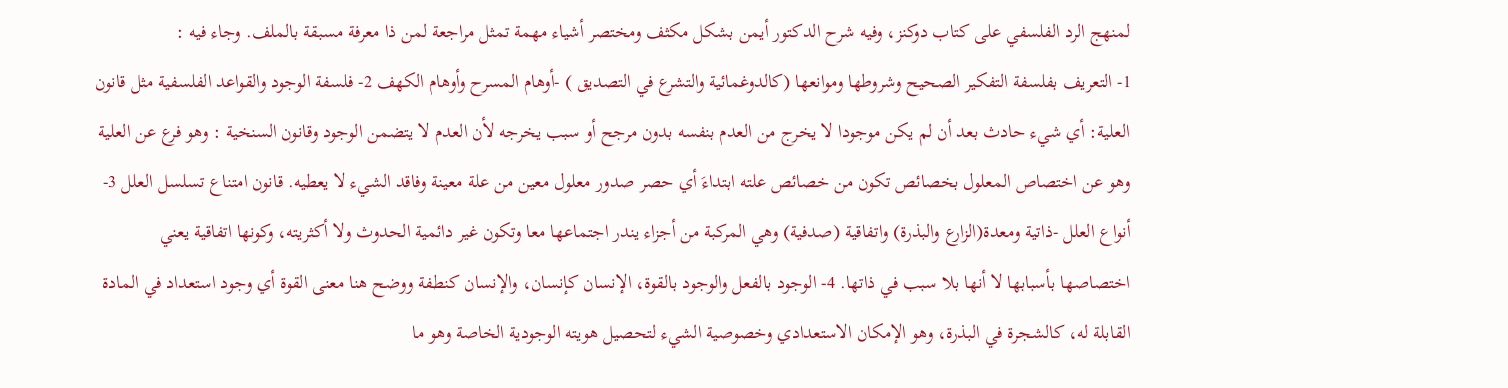لمنهج الرد الفلسفي على كتاب دوكنز، وفيه شرح الدكتور أيمن بشكل مكثف ومختصر أشياء مهمة تمثل مراجعة لمن ذا معرفة مسبقة بالملف. وجاء فيه :
1- التعريف بفلسفة التفكير الصحيح وشروطها وموانعها (كالدوغمائية والتشرع في التصديق ) -أوهام المسرح وأوهام الكهف 2- فلسفة الوجود والقواعد الفلسفية مثل قانون العلية: أي شيء حادث بعد أن لم يكن موجودا لا يخرج من العدم بنفسه بدون مرجح أو سبب يخرجه لأن العدم لا يتضمن الوجود وقانون السنخية : وهو فرع عن العلية وهو عن اختصاص المعلول بخصائص تكون من خصائص علته ابتداءَ أي حصر صدور معلول معين من علة معينة وفاقد الشيء لا يعطيه. قانون امتناع تسلسل العلل 3- أنواع العلل -ذاتية ومعدة(الزارع والبذرة) واتفاقية (صدفية) وهي المركبة من أجزاء يندر اجتماعها معا وتكون غير دائمية الحدوث ولا أكثريته، وكونها اتفاقية يعني اختصاصها بأسبابها لا أنها بلا سبب في ذاتها. 4- الوجود بالفعل والوجود بالقوة، الإنسان كإنسان، والإنسان كنطفة ووضح هنا معنى القوة أي وجود استعداد في المادة القابلة له، كالشجرة في البذرة، وهو الإمكان الاستعدادي وخصوصية الشيء لتحصيل هويته الوجودية الخاصة وهو ما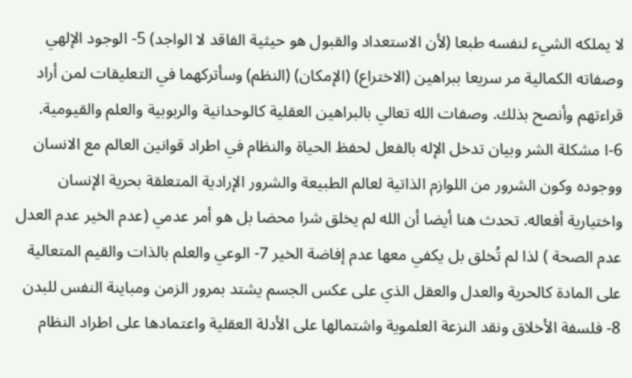لا يملكه الشيء لنفسه طبعا (لأن الاستعداد والقبول هو حيثية الفاقد لا الواجد) 5- الوجود الإلهي وصفاته الكمالية مر سريعا ببراهين (الاختراع) (الإمكان) (النظم) وسأتركهما في التعليقات لمن أراد قراءتهم وأنصح بذلك. وصفات الله تعالي بالبراهين العقلية كالوحدانية والربوبية والعلم والقيومية.
6-ا مشكلة الشر وبيان تدخل الإله بالفعل لحفظ الحياة والنظام في اطراد قوانين العالم مع الانسان ووجوده وكون الشرور من اللوازم الذاتية لعالم الطبيعة والشرور الإرادية المتعلقة بحرية الإنسان واختيارية أفعاله. تحدث هنا أيضا أن الله لم يخلق شرا محضا بل هو أمر عدمي (عدم الخير عدم العدل عدم الصحة ) لذا لم تُخلق بل يكفي معها عدم إفاضة الخير 7- الوعي والعلم بالذات والقيم المتعالية على المادة كالحرية والعدل والعقل الذي على عكس الجسم يشتد بمرور الزمن ومباينة النفس للبدن 8- فلسفة الأخلاق ونقد النزعة العلموية واشتمالها على الأدلة العقلية واعتمادها على اطراد النظام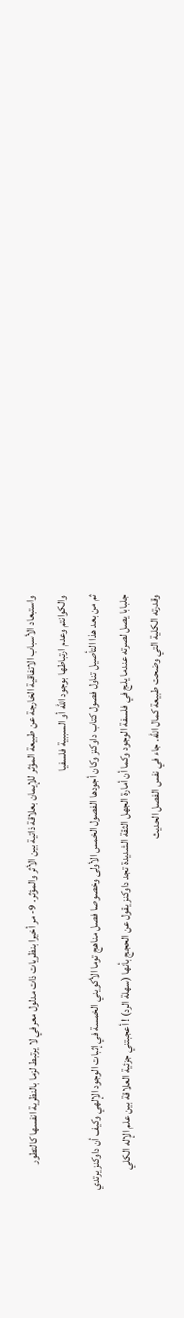واستبعاد الأسباب الاتفاقية الخارجة عن طبيعة المؤثر للإيمان بعلاقة ذاتية بين الأثر والمؤثر. 9- مر أخيرا بنظريات ذات مدلول معرفي لا يرتبط لزما بالنظرية انفسها كالتطور والكوانتم وعدم ارتباطها بوجود الله أو السببية فلسفيا
ثم من بعد هذا التأصيل تناول فصول كتاب داوكنز وكان أجودها الفصول الخمس الأولى وخصوصا فصل مناهج توما الأكويني الخمسة في إثبات الوجود الإلهي وكيف أن داوكنز يرتدي جلبابا يصل لصرته عندما يلج في فلسفة الوجود وكما أن أمارة الجهل الثقة الشديدة تجد داوكنز يقول عن الحجج بأنها (سهلة الرد) ! أعجبتني جزئية العلاقة بين علم الإله الكلي وقدرته الكلية التي وضحت طبيعة كمال الله. جاء في نفس الفصل الحديث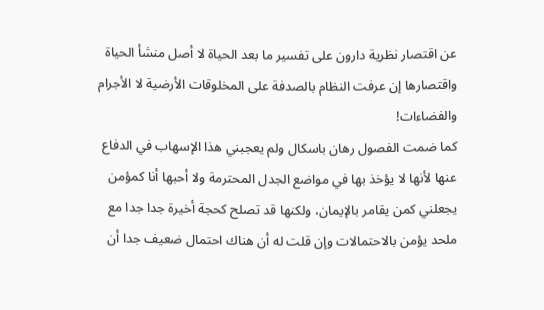عن اقتصار نظرية دارون على تفسير ما بعد الحياة لا أصل منشأ الحياة واقتصارها إن عرفت النظام بالصدفة على المخلوقات الأرضية لا الأجرام والفضاءات!
كما ضمت الفصول رهان باسكال ولم يعجبني هذا الإسهاب في الدفاع عنها لأنها لا يؤخذ بها في مواضع الجدل المحترمة ولا أحبها أنا كمؤمن يجعلني كمن يقامر بالإيمان، ولكنها قد تصلح كحجة أخيرة جدا جدا مع ملحد يؤمن بالاحتمالات وإن قلت له أن هناك احتمال ضعيف جدا أن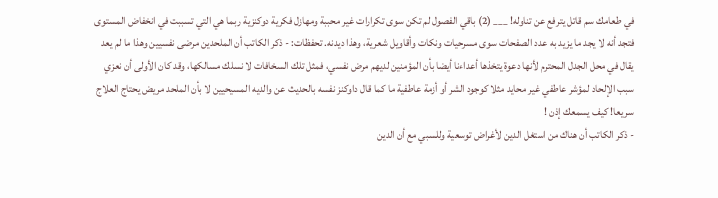في طعامك سم قاتل يترفع عن تناوله! ___ (2) باقي الفصول لم تكن سوى تكرارات غير محببة ومهازل فكرية دوكنزية ربما هي التي تسببت في انخفاض المستوى فتجد أنه لا يجد ما يزيد به عدد الصفحات سوى مسرحيات ونكات وأقاويل شعرية، وهذا ديدنه. تحفظات: - ذكر الكاتب أن الملحدين مرضى نفسيين وهذا ما لم يعد يقال في محل الجدل المحترم لأنها دعوة يتخذها أعداءنا أيضا بأن المؤمنين لديهم مرض نفسي، فمثل تلك السخافات لا نسلك مسالكها، وقد كان الأولى أن نعزي سبب الإلحاد لمؤشر عاطفي غير محايد مثلا كوجود الشر أو أزمة عاطفية ما كما قال داوكنز نفسه بالحديث عن والديه المسيحيين لا بأن الملحد مريض يحتاج العلاج سريعا! كيف يسمعك إذن !
- ذكر الكاتب أن هناك من استغل الدين لأغراض توسعية وللسبي مع أن الدين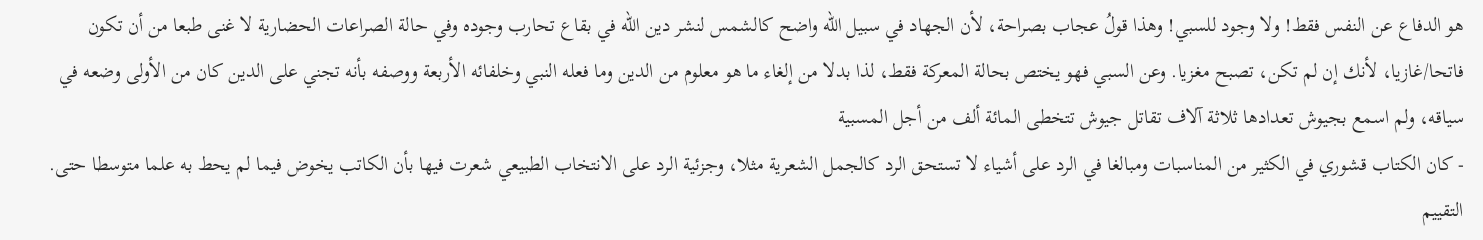هو الدفاع عن النفس فقط! ولا وجود للسبي! وهذا قولُ عجاب بصراحة، لأن الجهاد في سبيل الله واضح كالشمس لنشر دين الله في بقاع تحارب وجوده وفي حالة الصراعات الحضارية لا غنى طبعا من أن تكون فاتحا/غازيا، لأنك إن لم تكن، تصبح مغزيا. وعن السبي فهو يختص بحالة المعركة فقط، لذا بدلا من إلغاء ما هو معلوم من الدين وما فعله النبي وخلفائه الأربعة ووصفه بأنه تجني على الدين كان من الأولى وضعه في سياقه، ولم اسمع بجيوش تعدادها ثلاثة آلاف تقاتل جيوش تتخطى المائة ألف من أجل المسبية
- كان الكتاب قشوري في الكثير من المناسبات ومبالغا في الرد على أشياء لا تستحق الرد كالجمل الشعرية مثلا، وجزئية الرد على الانتخاب الطبيعي شعرت فيها بأن الكاتب يخوض فيما لم يحط به علما متوسطا حتى.
التقييم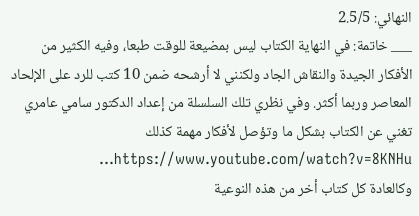النهائي: 2.5/5
___ خاتمة: في النهاية الكتاب ليس بمضيعة للوقت طبعا، وفيه الكثير من الأفكار الجيدة والنقاش الجاد ولكنني لا أرشحه ضمن 10 كتب للرد على الإلحاد المعاصر وربما أكثر. وفي نظري تلك السلسلة من إعداد الدكتور سامي عامري تغني عن الكتاب بشكل ما وتؤصل لأفكار مهمة كذلك https://www.youtube.com/watch?v=8KNHu...
وكالعادة كل كتاب أخر من هذه النوعية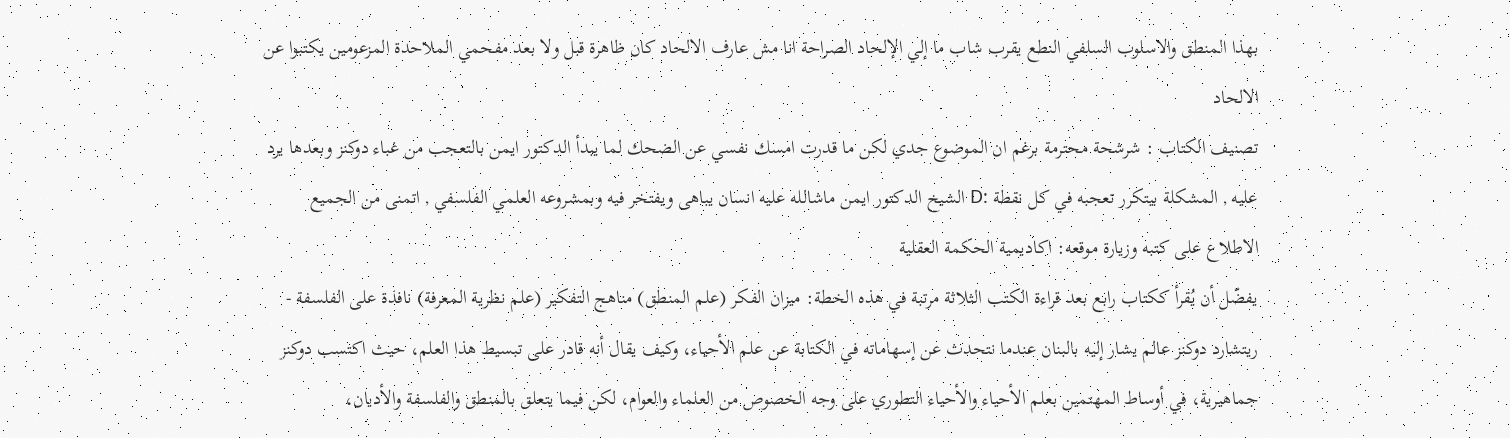بهذا المنطق والاسلوب السلفي النطع يقرب شاب ما إلي الإلحاد الصراحة انا مش عارف الالحاد كان ظاهرة قبل ولا بعد مفحمي الملاحدة المزعومين يكتبوا عن الالحاد
تصنيف الكتاب : شرشحة محترمة برغم ان الموضوع جدي لكن ما قدرت امسك نفسي عن الضحك لما يبدأ الدكتور ايمن بالتعجب من غباء دوكنز وبعدها يرد عليه , المشكلة بيتكرر تعجبه في كل نقطة :D الشيخ الدكتور ايمن ماشالله عليه انسان يباهى ويفتخر فيه وبمشروعه العلمي الفلسفي , اتمنى من الجميع الاطلاع على كتبه وزيارة موقعه: اكاديمية الحكمة العقلية
يفضّل أن يُقرأ ككتاب رابع بعد قراءة الكتب الثلاثة مرتبة في هذه الخطة: ميزان الفكر (علم المنطق) مناهج التفكير (علم نظرية المعرفة) نافذة على الفلسفة - ريتشارد دوكنز عالم يشار إليه بالبنان عندما نتحدث عن إسهاماته في الكتابة عن علم الأحياء، وكيف يقال أنه قادر على تبسيط هذا العلم، حيث اكتسب دوكنز جماهيرية، في أوساط المهتمين بعلم الأحياء والأحياء التطوري على وجه الخصوص من العلماء والعوام، لكن فيما يتعلق بالمنطق والفلسفة والأديان،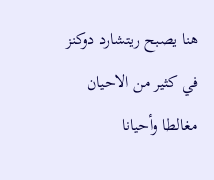هنا يصبح ريتشارد دوكنز في كثير من الاحيان مغالطا وأحيانا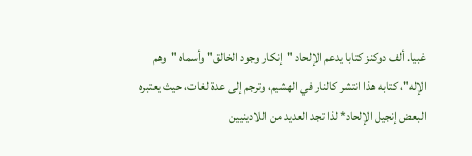غبيا. ألف دوكنز كتابا يدعم الإلحاد "إنكار وجود الخالق" وأسماه "وهم الإله"، كتابه هذا انتشر كالنار في الهشيم، وترجم إلى عدة لغات، حيث يعتبره البعض إنجيل الإلحاد* لذا تجد العديد من اللادينيين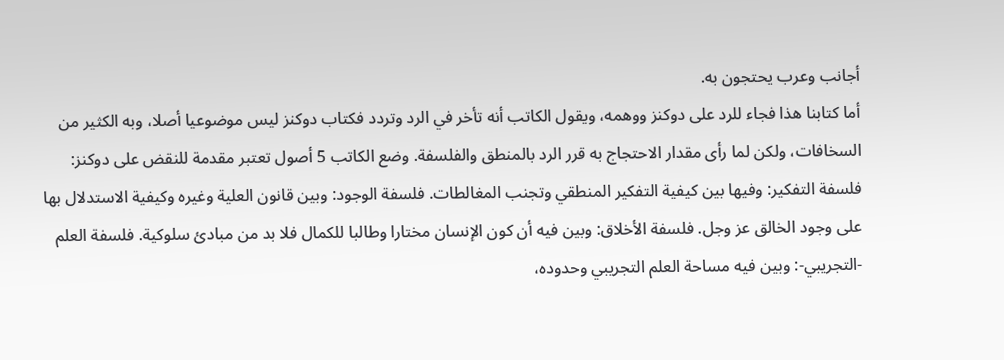أجانب وعرب يحتجون به.
أما كتابنا هذا فجاء للرد على دوكنز ووهمه، ويقول الكاتب أنه تأخر في الرد وتردد فكتاب دوكنز ليس موضوعيا أصلا، وبه الكثير من السخافات، ولكن لما رأى مقدار الاحتجاج به قرر الرد بالمنطق والفلسفة. وضع الكاتب 5 أصول تعتبر مقدمة للنقض على دوكنز: فلسفة التفكير: وفيها بين كيفية التفكير المنطقي وتجنب المغالطات. فلسفة الوجود: وبين قانون العلية وغيره وكيفية الاستدلال بها على وجود الخالق عز وجل. فلسفة الأخلاق: وبين فيه أن كون الإنسان مختارا وطالبا للكمال فلا بد من مبادئ سلوكية. فلسفة العلم -التجريبي-: وبين فيه مساحة العلم التجريبي وحدوده،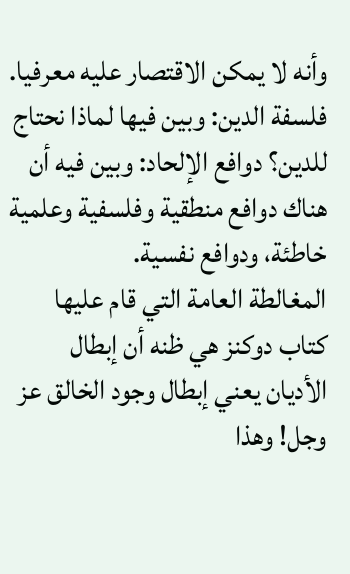وأنه لا يمكن الاقتصار عليه معرفيا. فلسفة الدين: وبين فيها لماذا نحتاج للدين؟ دوافع الإلحاد: وبين فيه أن هناك دوافع منطقية وفلسفية وعلمية خاطئة، ودوافع نفسية.
المغالطة العامة التي قام عليها كتاب دوكنز هي ظنه أن إبطال الأديان يعني إبطال وجود الخالق عز وجل! وهذا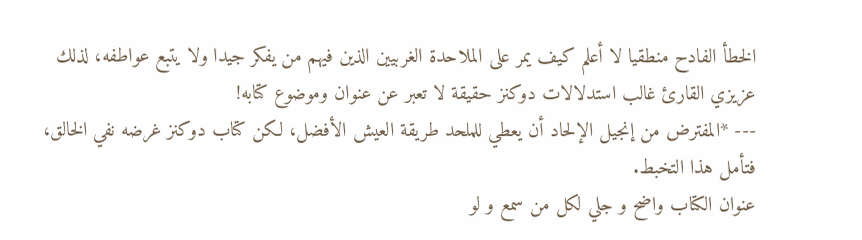الخطأ الفادح منطقيا لا أعلم كيف يمر على الملاحدة الغربيين الذين فيهم من يفكر جيدا ولا يتبع عواطفه، لذلك عزيزي القارئ غالب استدلالات دوكنز حقيقة لا تعبر عن عنوان وموضوع كتابه!
--- *المفترض من إنجيل الإلحاد أن يعطي للملحد طريقة العيش الأفضل، لكن كتاب دوكنز غرضه نفي الخالق، فتأمل هذا التخبط.
عنوان الكتاب واضح و جلي لكل من سمع و لو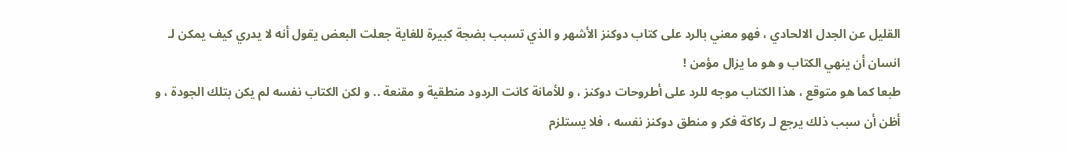القليل عن الجدل الالحادي ، فهو معني بالرد على كتاب دوكنز الأشهر و الذي تسبب بضجة كبيرة للغاية جعلت البعض يقول أنه لا يدري كيف يمكن لـ انسان أن ينهي الكتاب و هو ما يزال مؤمن !
طبعا كما هو متوقع ، هذا الكتاب موجه للرد على أطروحات دوكنز ، و للأمانة كانت الردود منطقية و مقنعة .. و لكن الكتاب نفسه لم يكن بتلك الجودة ، و أظن أن سبب ذلك يرجع لـ ركاكة فكر و منطق دوكنز نفسه ، فلا يستلزم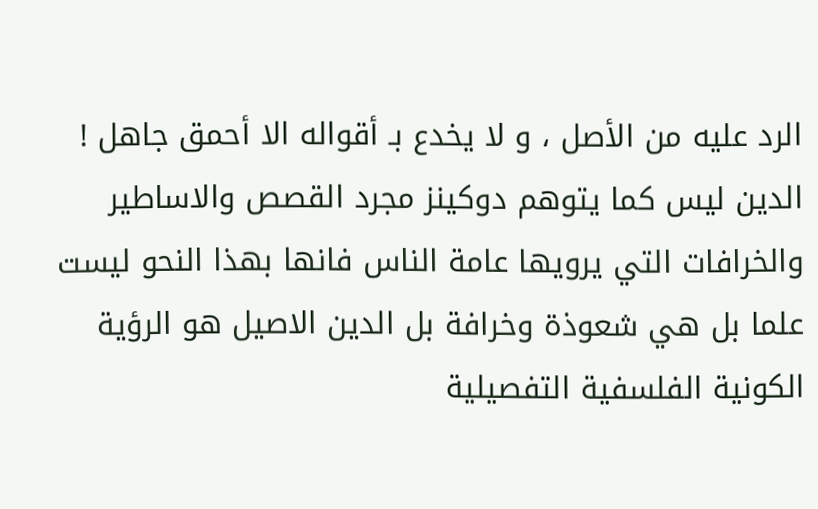الرد عليه من الأصل ، و لا يخدع بـ أقواله الا أحمق جاهل !
الدين ليس كما يتوهم دوكينز مجرد القصص والاساطير والخرافات التي يرويها عامة الناس فانها بهذا النحو ليست علما بل هي شعوذة وخرافة بل الدين الاصيل هو الرؤية الكونية الفلسفية التفصيلية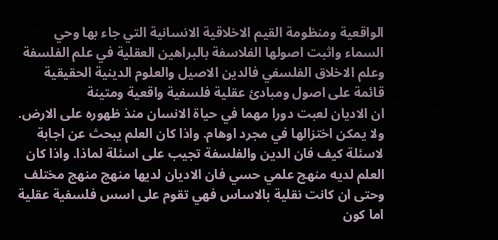الواقعية ومنظومة القيم الاخلاقية الانسانية التي جاء بها وحي السماء واثبت اصولها الفلاسفة بالبراهين العقلية في علم الفلسفة وعلم الاخلاق الفلسفي فالدين الاصيل والعلوم الدينية الحقيقية قائمة على اصول ومبادئ عقلية فلسفية واقعية ومتينة
ان الاديان لعبت دورا مهما في حياة الانسان منذ ظهوره على الارض. ولا يمكن اختزالها في مجرد اوهام. واذا كان العلم يبحث عن اجابة لاسئلة كيف فان الدين والفلسفة تجيب على اسئلة لماذا. واذا كان العلم لديه منهج علمي حسي فان الاديان لديها منهج منهج مختلف وحتى ان كانت نقلية بالاساس فهي تقوم على اسس فلسفية عقلية
اما كون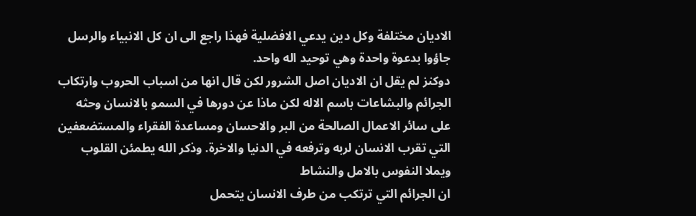الاديان مختلفة وكل دين يدعي الافضلية فهذا راجع الى ان كل الانبياء والرسل جاؤوا بدعوة واحدة وهي توحيد اله واحد.
دوكنز لم يقل ان الاديان اصل الشرور لكن قال انها من اسباب الحروب وارتكاب الجرائم والبشاعات باسم الاله لكن ماذا عن دورها في السمو بالانسان وحثه على سائر الاعمال الصالحة من البر والاحسان ومساعدة الفقراء والمستضعفين التي تقرب الانسان لربه وترفعه في الدنيا والاخرة. وذكر الله يطمئن القلوب ويملا النفوس بالامل والنشاط
ان الجرائم التي ترتكب من طرف الانسان يتحمل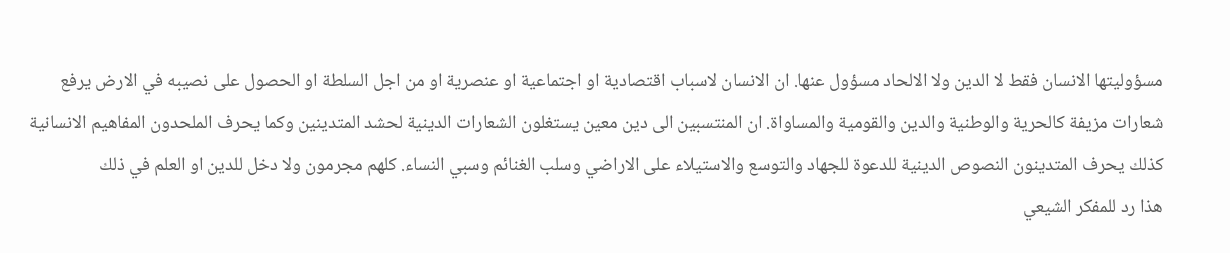مسؤوليتها الانسان فقط لا الدين ولا الالحاد مسؤول عنها. ان الانسان لاسباب اقتصادية او اجتماعية او عنصرية او من اجل السلطة او الحصول على نصيبه في الارض يرفع شعارات مزيفة كالحرية والوطنية والدين والقومية والمساواة. ان المنتسبين الى دين معين يستغلون الشعارات الدينية لحشد المتدينين وكما يحرف الملحدون المفاهيم الانسانية كذلك يحرف المتدينون النصوص الدينية للدعوة للجهاد والتوسع والاستيلاء على الاراضي وسلب الغنائم وسبي النساء. كلهم مجرمون ولا دخل للدين او العلم في ذلك
هذا رد للمفكر الشيعي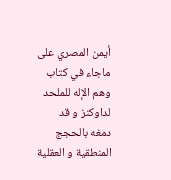أيمن المصري على ماجاء في كتاب وهم الإله للملحد لداوكنز و قد دمغه بالحجج المنطقية و العقلية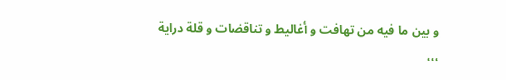و بين ما فيه من تهافت و أغاليط و تناقضات و قلة دراية ،،،